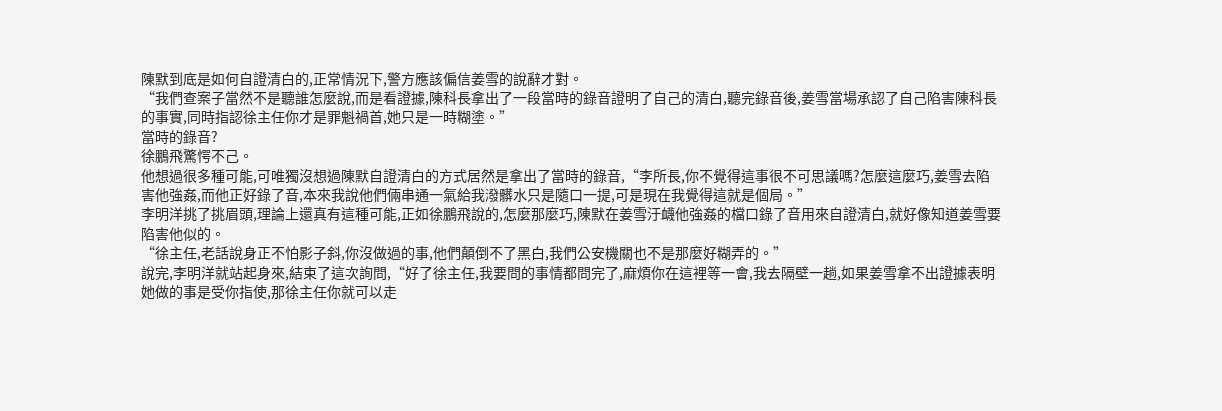陳默到底是如何自證清白的,正常情況下,警方應該偏信姜雪的說辭才對。
“我們查案子當然不是聽誰怎麼說,而是看證據,陳科長拿出了一段當時的錄音證明了自己的清白,聽完錄音後,姜雪當場承認了自己陷害陳科長的事實,同時指認徐主任你才是罪魁禍首,她只是一時糊塗。”
當時的錄音?
徐鵬飛驚愕不己。
他想過很多種可能,可唯獨沒想過陳默自證清白的方式居然是拿出了當時的錄音,“李所長,你不覺得這事很不可思議嗎?怎麼這麼巧,姜雪去陷害他強姦,而他正好錄了音,本來我說他們倆串通一氣給我潑髒水只是隨口一提,可是現在我覺得這就是個局。”
李明洋挑了挑眉頭,理論上還真有這種可能,正如徐鵬飛說的,怎麼那麼巧,陳默在姜雪汙衊他強姦的檔口錄了音用來自證清白,就好像知道姜雪要陷害他似的。
“徐主任,老話說身正不怕影子斜,你沒做過的事,他們顛倒不了黑白,我們公安機關也不是那麼好糊弄的。”
說完,李明洋就站起身來,結束了這次詢問,“好了徐主任,我要問的事情都問完了,麻煩你在這裡等一會,我去隔壁一趟,如果姜雪拿不出證據表明她做的事是受你指使,那徐主任你就可以走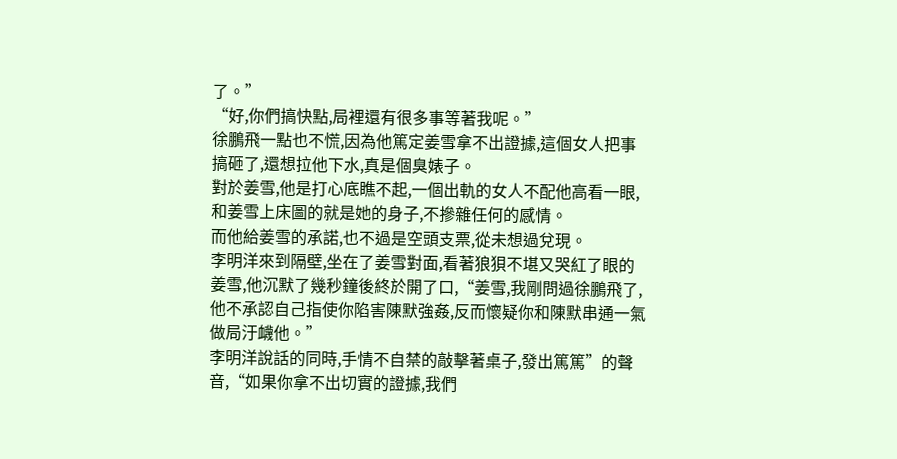了。”
“好,你們搞快點,局裡還有很多事等著我呢。”
徐鵬飛一點也不慌,因為他篤定姜雪拿不出證據,這個女人把事搞砸了,還想拉他下水,真是個臭婊子。
對於姜雪,他是打心底瞧不起,一個出軌的女人不配他高看一眼,和姜雪上床圖的就是她的身子,不摻雜任何的感情。
而他給姜雪的承諾,也不過是空頭支票,從未想過兌現。
李明洋來到隔壁,坐在了姜雪對面,看著狼狽不堪又哭紅了眼的姜雪,他沉默了幾秒鐘後終於開了口,“姜雪,我剛問過徐鵬飛了,他不承認自己指使你陷害陳默強姦,反而懷疑你和陳默串通一氣做局汙衊他。”
李明洋說話的同時,手情不自禁的敲擊著桌子,發出篤篤”的聲音,“如果你拿不出切實的證據,我們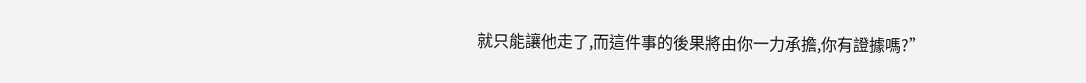就只能讓他走了,而這件事的後果將由你一力承擔,你有證據嗎?”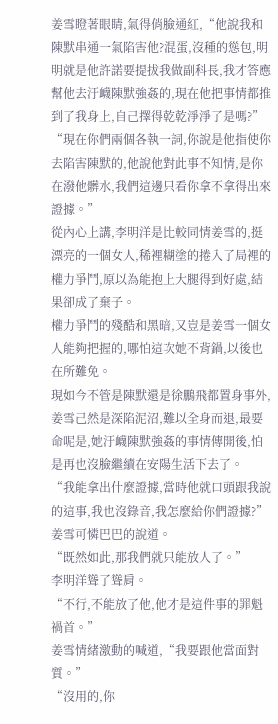姜雪瞪著眼睛,氣得俏臉通紅,“他說我和陳默串通一氣陷害他?混蛋,沒種的慫包,明明就是他許諾要提拔我做副科長,我才答應幫他去汙衊陳默強姦的,現在他把事情都推到了我身上,自己擇得乾乾淨淨了是嗎?”
“現在你們兩個各執一詞,你說是他指使你去陷害陳默的,他說他對此事不知情,是你在潑他髒水,我們這邊只看你拿不拿得出來證據。”
從內心上講,李明洋是比較同情姜雪的,挺漂亮的一個女人,稀裡糊塗的捲入了局裡的權力爭鬥,原以為能抱上大腿得到好處,結果卻成了棄子。
權力爭鬥的殘酷和黑暗,又豈是姜雪一個女人能夠把握的,哪怕這次她不背鍋,以後也在所難免。
現如今不管是陳默還是徐鵬飛都置身事外,姜雪己然是深陷泥沼,難以全身而退,最要命呢是,她汙衊陳默強姦的事情傳開後,怕是再也沒臉繼續在安陽生活下去了。
“我能拿出什麼證據,當時他就口頭跟我說的這事,我也沒錄音,我怎麼給你們證據?”
姜雪可憐巴巴的說道。
“既然如此,那我們就只能放人了。”
李明洋聳了聳肩。
“不行,不能放了他,他才是這件事的罪魁禍首。”
姜雪情緒激動的喊道,“我要跟他當面對質。”
“沒用的,你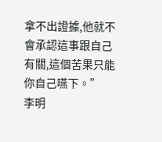拿不出證據,他就不會承認這事跟自己有關,這個苦果只能你自己嚥下。”
李明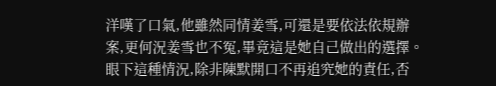洋嘆了口氣,他雖然同情姜雪,可還是要依法依規辦案,更何況姜雪也不冤,畢竟這是她自己做出的選擇。
眼下這種情況,除非陳默開口不再追究她的責任,否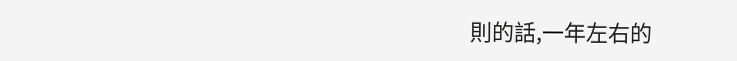則的話,一年左右的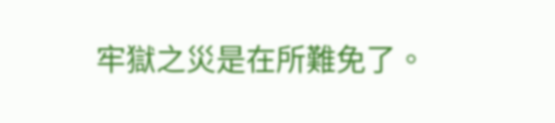牢獄之災是在所難免了。